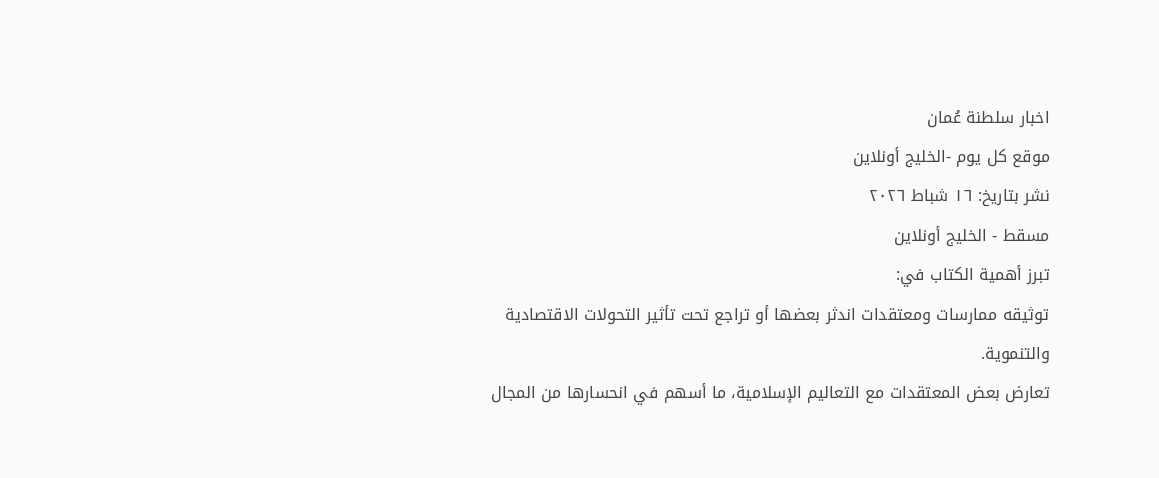اخبار سلطنة عُمان
موقع كل يوم -الخليج أونلاين
نشر بتاريخ: ١٦ شباط ٢٠٢٦
مسقط - الخليج أونلاين
تبرز أهمية الكتاب في:
توثيقه ممارسات ومعتقدات اندثر بعضها أو تراجع تحت تأثير التحولات الاقتصادية والتنموية.
تعارض بعض المعتقدات مع التعاليم الإسلامية، ما أسهم في انحسارها من المجال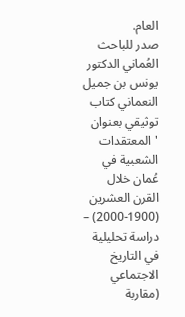العام.
صدر للباحث العُماني الدكتور يونس بن جميل النعماني كتاب توثيقي بعنوان 'المعتقدات الشعبية في عُمان خلال القرن العشرين (1900-2000) – دراسة تحليلية في التاريخ الاجتماعي (مقاربة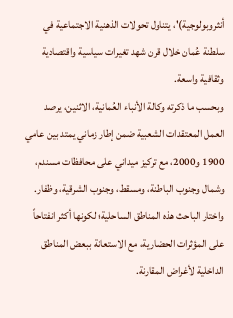أنثروبولوجية)'، يتناول تحولات الذهنية الاجتماعية في سلطنة عُمان خلال قرن شهد تغيرات سياسية واقتصادية وثقافية واسعة.
وبحسب ما ذكرته وكالة الأنباء العُمانية، الاثنين، يرصد العمل المعتقدات الشعبية ضمن إطار زماني يمتد بين عامي 1900 و2000، مع تركيز ميداني على محافظات مسندم، وشمال وجنوب الباطنة، ومسقط، وجنوب الشرقية، وظفار.
واختار الباحث هذه المناطق الساحلية؛ لكونها أكثر انفتاحاً على المؤثرات الحضارية، مع الاستعانة ببعض المناطق الداخلية لأغراض المقارنة.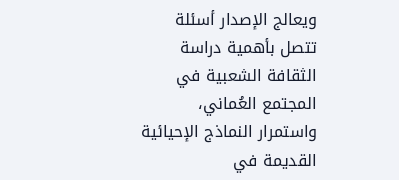ويعالج الإصدار أسئلة تتصل بأهمية دراسة الثقافة الشعبية في المجتمع العُماني، واستمرار النماذج الإحيائية القديمة في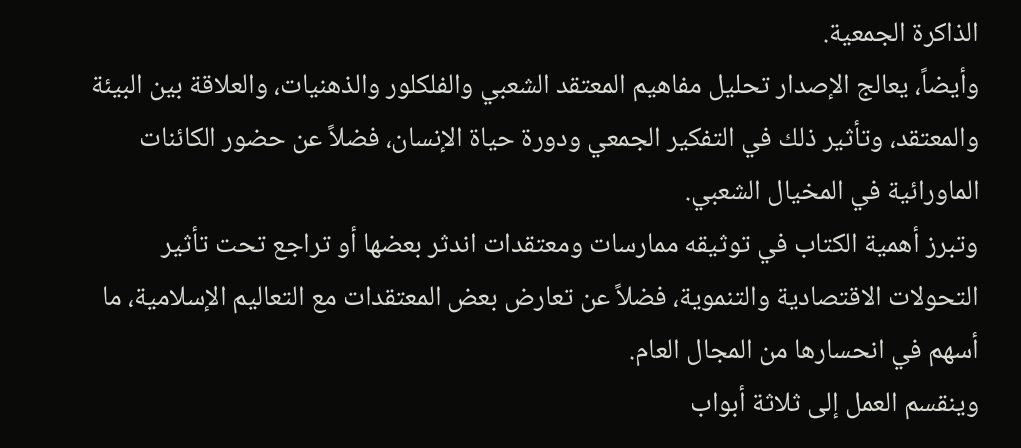الذاكرة الجمعية.
وأيضاً، يعالج الإصدار تحليل مفاهيم المعتقد الشعبي والفلكلور والذهنيات، والعلاقة بين البيئة والمعتقد، وتأثير ذلك في التفكير الجمعي ودورة حياة الإنسان، فضلاً عن حضور الكائنات الماورائية في المخيال الشعبي.
وتبرز أهمية الكتاب في توثيقه ممارسات ومعتقدات اندثر بعضها أو تراجع تحت تأثير التحولات الاقتصادية والتنموية، فضلاً عن تعارض بعض المعتقدات مع التعاليم الإسلامية، ما أسهم في انحسارها من المجال العام.
وينقسم العمل إلى ثلاثة أبواب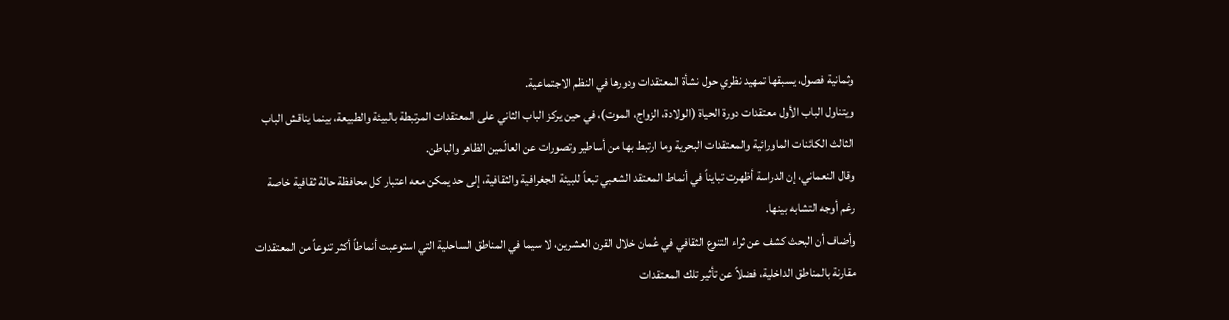وثمانية فصول، يسبقها تمهيد نظري حول نشأة المعتقدات ودورها في النظم الاجتماعية.
ويتناول الباب الأول معتقدات دورة الحياة (الولادة، الزواج، الموت)، في حين يركز الباب الثاني على المعتقدات المرتبطة بالبيئة والطبيعة، بينما يناقش الباب الثالث الكائنات الماورائية والمعتقدات البحرية وما ارتبط بها من أساطير وتصورات عن العالَمين الظاهر والباطن.
وقال النعماني، إن الدراسة أظهرت تبايناً في أنماط المعتقد الشعبي تبعاً للبيئة الجغرافية والثقافية، إلى حد يمكن معه اعتبار كل محافظة حالة ثقافية خاصة رغم أوجه التشابه بينها.
وأضاف أن البحث كشف عن ثراء التنوع الثقافي في عُمان خلال القرن العشرين، لا سيما في المناطق الساحلية التي استوعبت أنماطاً أكثر تنوعاً من المعتقدات مقارنة بالمناطق الداخلية، فضلاً عن تأثير تلك المعتقدات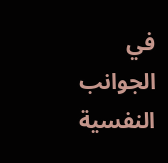في الجوانب النفسية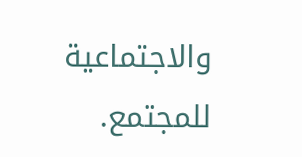والاجتماعية للمجتمع.